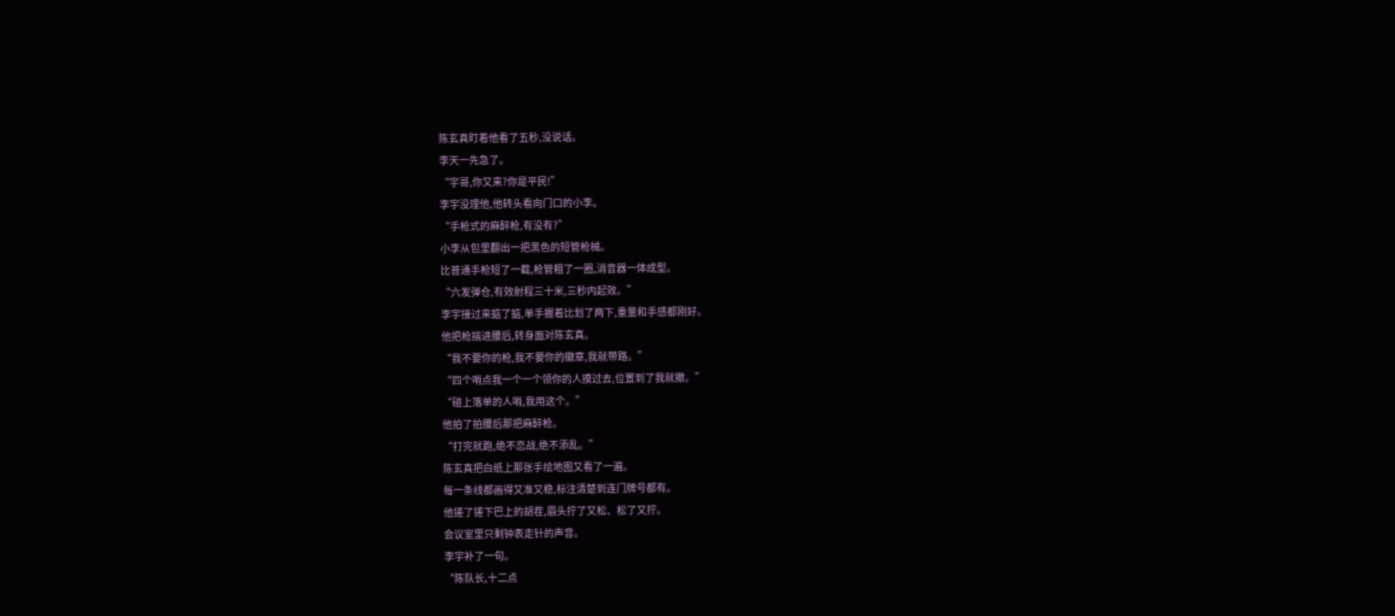陈玄真盯着他看了五秒,没说话。
李天一先急了。
“宇哥,你又来?你是平民!”
李宇没理他,他转头看向门口的小李。
“手枪式的麻醉枪,有没有?”
小李从包里翻出一把黑色的短管枪械。
比普通手枪短了一截,枪管粗了一圈,消音器一体成型。
“六发弹仓,有效射程三十米,三秒内起效。”
李宇接过来掂了掂,单手握着比划了两下,重量和手感都刚好。
他把枪揣进腰后,转身面对陈玄真。
“我不要你的枪,我不要你的徽章,我就带路。”
“四个哨点我一个一个领你的人摸过去,位置到了我就撤。”
“碰上落单的人哨,我用这个。”
他拍了拍腰后那把麻醉枪。
“打完就跑,绝不恋战,绝不添乱。”
陈玄真把白纸上那张手绘地图又看了一遍。
每一条线都画得又准又稳,标注清楚到连门牌号都有。
他搓了搓下巴上的胡茬,眉头拧了又松、松了又拧。
会议室里只剩钟表走针的声音。
李宇补了一句。
“陈队长,十二点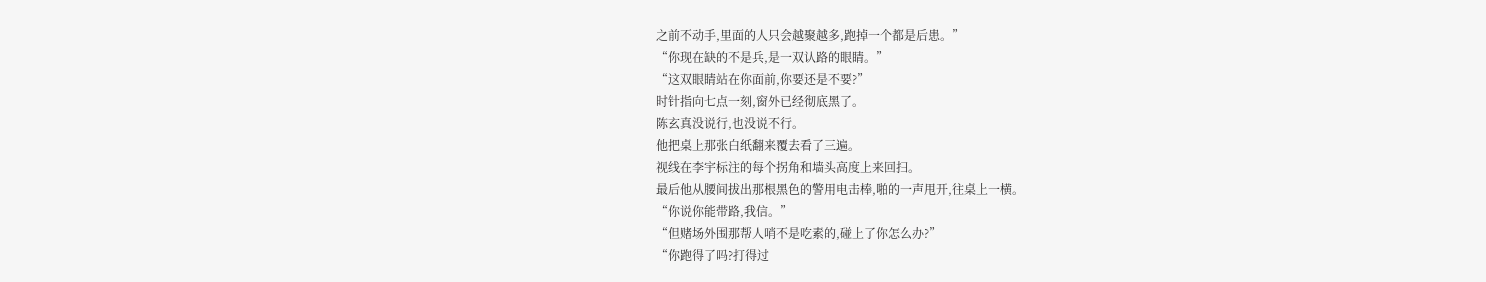之前不动手,里面的人只会越聚越多,跑掉一个都是后患。”
“你现在缺的不是兵,是一双认路的眼睛。”
“这双眼睛站在你面前,你要还是不要?”
时针指向七点一刻,窗外已经彻底黑了。
陈玄真没说行,也没说不行。
他把桌上那张白纸翻来覆去看了三遍。
视线在李宇标注的每个拐角和墙头高度上来回扫。
最后他从腰间拔出那根黑色的警用电击棒,啪的一声甩开,往桌上一横。
“你说你能带路,我信。”
“但赌场外围那帮人哨不是吃素的,碰上了你怎么办?”
“你跑得了吗?打得过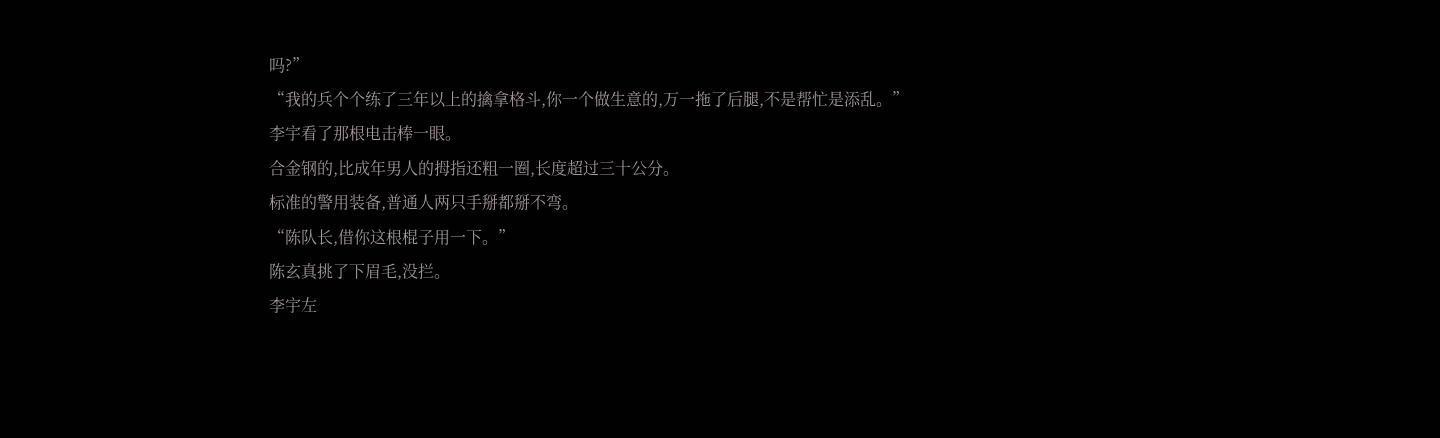吗?”
“我的兵个个练了三年以上的擒拿格斗,你一个做生意的,万一拖了后腿,不是帮忙是添乱。”
李宇看了那根电击棒一眼。
合金钢的,比成年男人的拇指还粗一圈,长度超过三十公分。
标准的警用装备,普通人两只手掰都掰不弯。
“陈队长,借你这根棍子用一下。”
陈玄真挑了下眉毛,没拦。
李宇左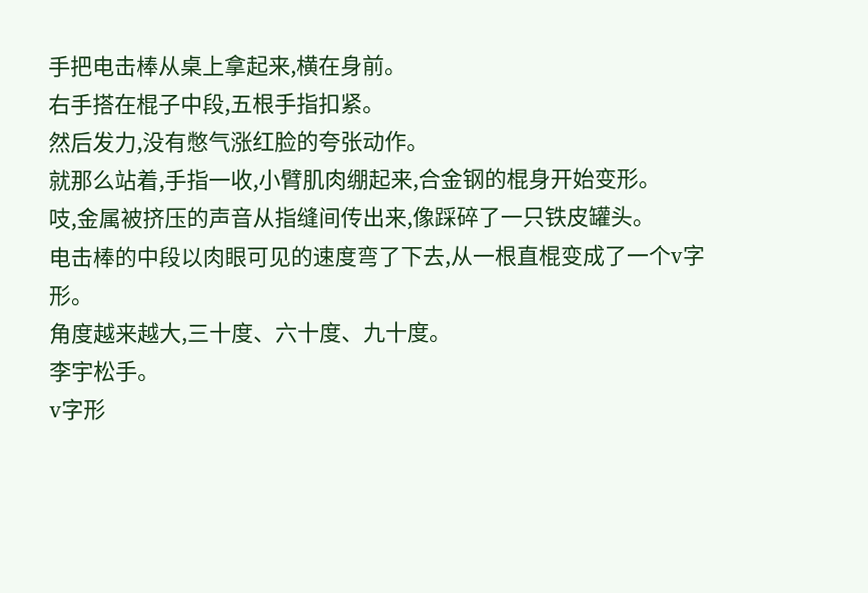手把电击棒从桌上拿起来,横在身前。
右手搭在棍子中段,五根手指扣紧。
然后发力,没有憋气涨红脸的夸张动作。
就那么站着,手指一收,小臂肌肉绷起来,合金钢的棍身开始变形。
吱,金属被挤压的声音从指缝间传出来,像踩碎了一只铁皮罐头。
电击棒的中段以肉眼可见的速度弯了下去,从一根直棍变成了一个v字形。
角度越来越大,三十度、六十度、九十度。
李宇松手。
v字形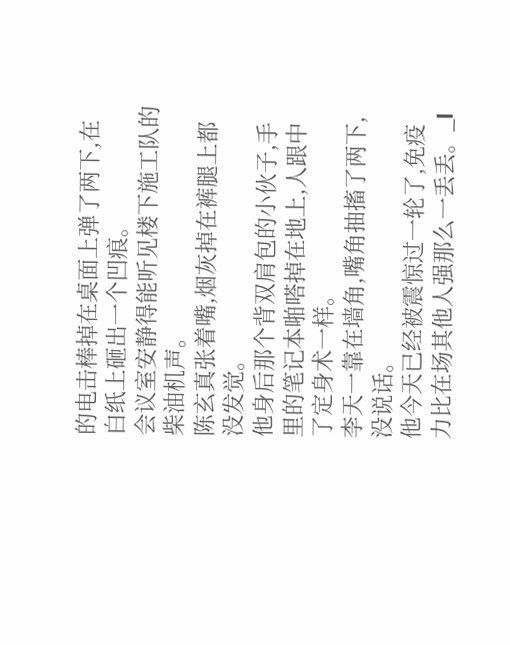的电击棒掉在桌面上弹了两下,在白纸上砸出一个凹痕。
会议室安静得能听见楼下施工队的柴油机声。
陈玄真张着嘴,烟灰掉在裤腿上都没发觉。
他身后那个背双肩包的小伙子,手里的笔记本啪嗒掉在地上,人跟中了定身术一样。
李天一靠在墙角,嘴角抽搐了两下,没说话。
他今天已经被震惊过一轮了,免疫力比在场其他人强那么一丢丢。_l